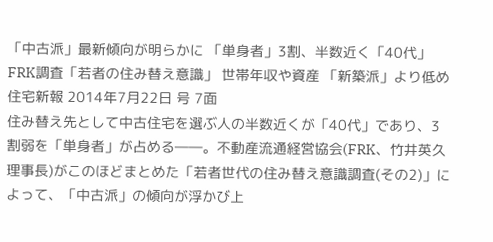「中古派」最新傾向が明らかに 「単身者」3割、半数近く「40代」 FRK調査「若者の住み替え意識」 世帯年収や資産 「新築派」より低め
住宅新報 2014年7月22日 号 7面
住み替え先として中古住宅を選ぶ人の半数近くが「40代」であり、3割弱を「単身者」が占める――。不動産流通経営協会(FRK、竹井英久理事長)がこのほどまとめた「若者世代の住み替え意識調査(その2)」によって、「中古派」の傾向が浮かび上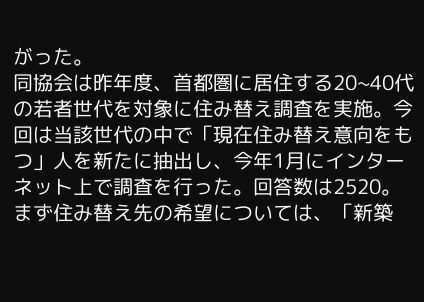がった。
同協会は昨年度、首都圏に居住する20~40代の若者世代を対象に住み替え調査を実施。今回は当該世代の中で「現在住み替え意向をもつ」人を新たに抽出し、今年1月にインターネット上で調査を行った。回答数は2520。
まず住み替え先の希望については、「新築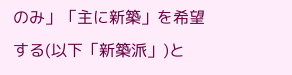のみ」「主に新築」を希望する(以下「新築派」)と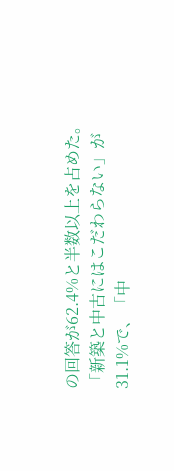の回答が62.4%と半数以上を占めた。「新築と中古にはこだわらない」が31.1%で、「中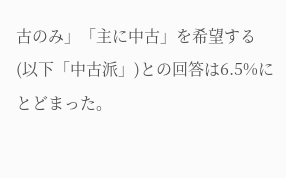古のみ」「主に中古」を希望する(以下「中古派」)との回答は6.5%にとどまった。